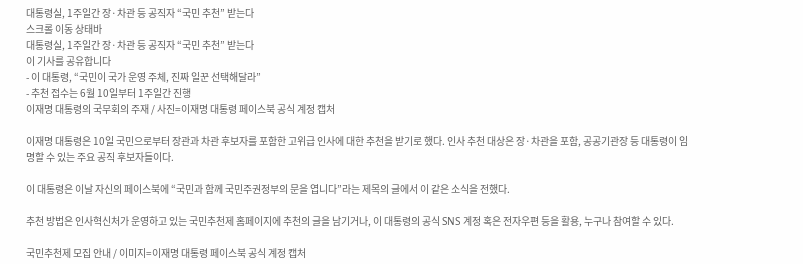대통령실, 1주일간 장·차관 등 공직자 “국민 추천” 받는다
스크롤 이동 상태바
대통령실, 1주일간 장·차관 등 공직자 “국민 추천” 받는다
이 기사를 공유합니다
- 이 대통령, “국민이 국가 운영 주체, 진짜 일꾼 선택해달라”
- 추천 접수는 6월 10일부터 1주일간 진행
이재명 대통령의 국무회의 주재 / 사진=이재명 대통령 페이스북 공식 계정 캡처

이재명 대통령은 10일 국민으로부터 장관과 차관 후보자를 포함한 고위급 인사에 대한 추천을 받기로 했다. 인사 추천 대상은 장·차관을 포함, 공공기관장 등 대통령이 임명할 수 있는 주요 공직 후보자들이다.

이 대통령은 이날 자신의 페이스북에 “국민과 함께 국민주권정부의 문을 엽니다”라는 제목의 글에서 이 같은 소식을 전했다.

추천 방법은 인사혁신처가 운영하고 있는 국민추천제 홈페이지에 추천의 글을 남기거나, 이 대통령의 공식 SNS 계정 혹은 전자우편 등을 활용, 누구나 참여할 수 있다.

국민추천제 모집 안내 / 이미지=이재명 대통령 페이스북 공식 계정 캡처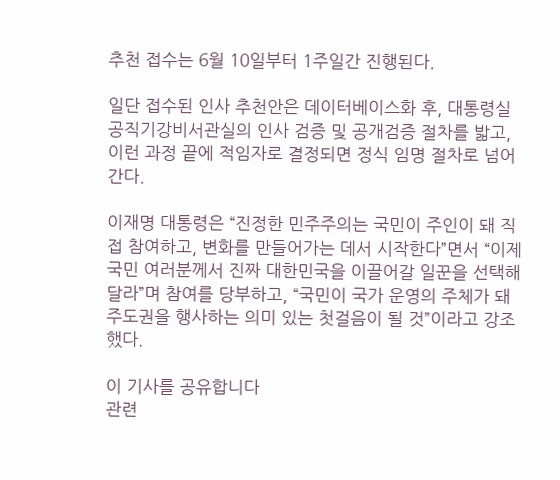추천 접수는 6월 10일부터 1주일간 진행된다.

일단 접수된 인사 추천안은 데이터베이스화 후, 대통령실 공직기강비서관실의 인사 검증 및 공개검증 절차를 밟고, 이런 과정 끝에 적임자로 결정되면 정식 임명 절차로 넘어간다.

이재명 대통령은 “진정한 민주주의는 국민이 주인이 돼 직접 참여하고, 변화를 만들어가는 데서 시작한다”면서 “이제 국민 여러분께서 진짜 대한민국을 이끌어갈 일꾼을 선택해달라”며 참여를 당부하고, “국민이 국가 운영의 주체가 돼 주도권을 행사하는 의미 있는 첫걸음이 될 것”이라고 강조했다.

이 기사를 공유합니다
관련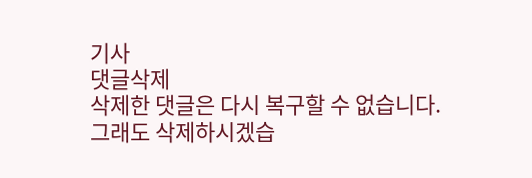기사
댓글삭제
삭제한 댓글은 다시 복구할 수 없습니다.
그래도 삭제하시겠습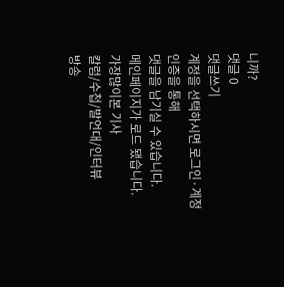니까?
댓글 0
댓글쓰기
계정을 선택하시면 로그인·계정인증을 통해
댓글을 남기실 수 있습니다.
메인페이지가 로드 됐습니다.
가장많이본 기사
칼럼/수첩/발언대/인터뷰
방송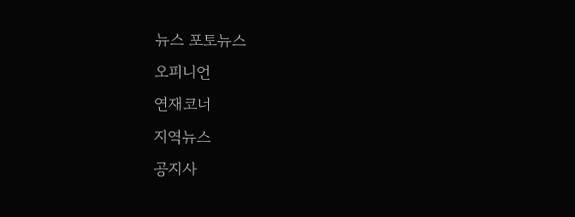뉴스 포토뉴스
오피니언
연재코너
지역뉴스
공지사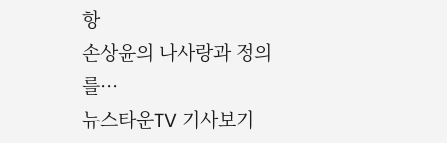항
손상윤의 나사랑과 정의를···
뉴스타운TV 기사보기